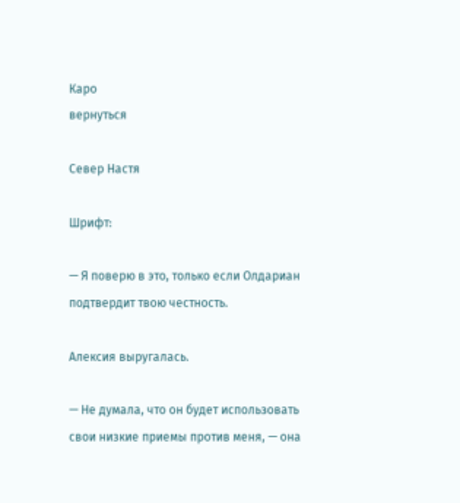Каро
вернуться

Север Настя

Шрифт:

— Я поверю в это, только если Олдариан подтвердит твою честность.

Алексия выругалась.

— Не думала, что он будет использовать свои низкие приемы против меня, — она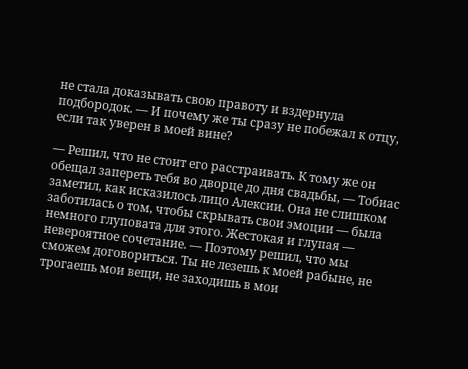не стала доказывать свою правоту и вздернула подбородок. — И почему же ты сразу не побежал к отцу, если так уверен в моей вине?

— Решил, что не стоит его расстраивать. К тому же он обещал запереть тебя во дворце до дня свадьбы, — Тобиас заметил, как исказилось лицо Алексии. Она не слишком заботилась о том, чтобы скрывать свои эмоции — была немного глуповата для этого. Жестокая и глупая — невероятное сочетание. — Поэтому решил, что мы сможем договориться. Ты не лезешь к моей рабыне, не трогаешь мои вещи, не заходишь в мои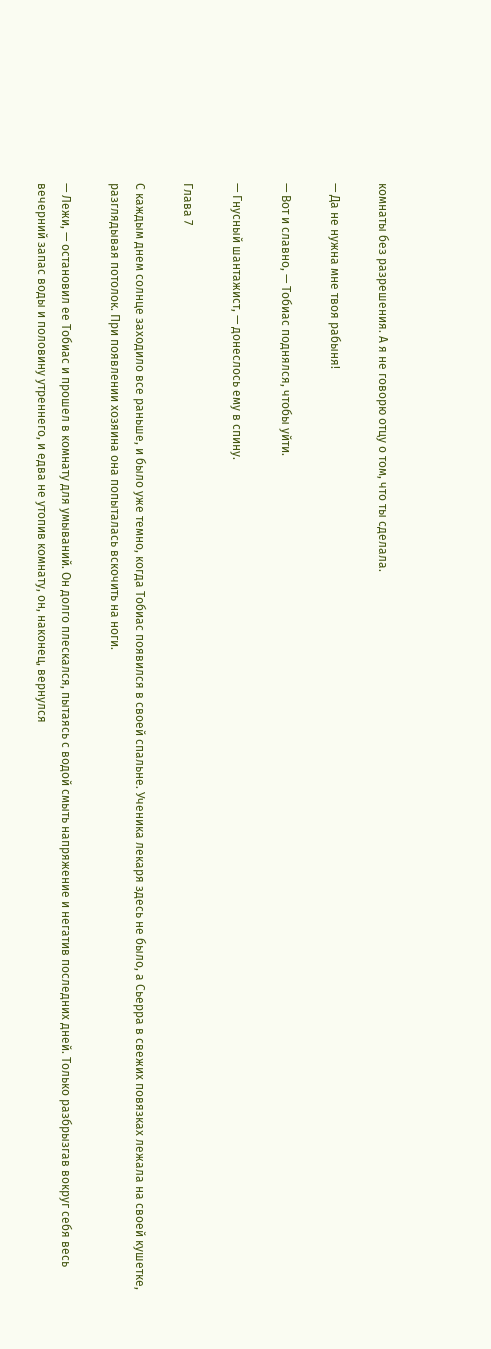комнаты без разрешения. А я не говорю отцу о том, что ты сделала.

— Да не нужна мне твоя рабыня!

— Вот и славно, — Тобиас поднялся, чтобы уйти.

— Гнусный шантажист, — донеслось ему в спину.

Глава 7

С каждым днем солнце заходило все раньше, и было уже темно, когда Тобиас появился в своей спальне. Ученика лекаря здесь не было, а Сьерра в свежих повязках лежала на своей кушетке, разглядывая потолок. При появлении хозяина она попыталась вскочить на ноги.

— Лежи, — остановил ее Тобиас и прошел в комнату для умываний. Он долго плескался, пытаясь с водой смыть напряжение и негатив последних дней. Только разбрызгав вокруг себя весь вечерний запас воды и половину утреннего, и едва не утопив комнату, он, наконец, вернулся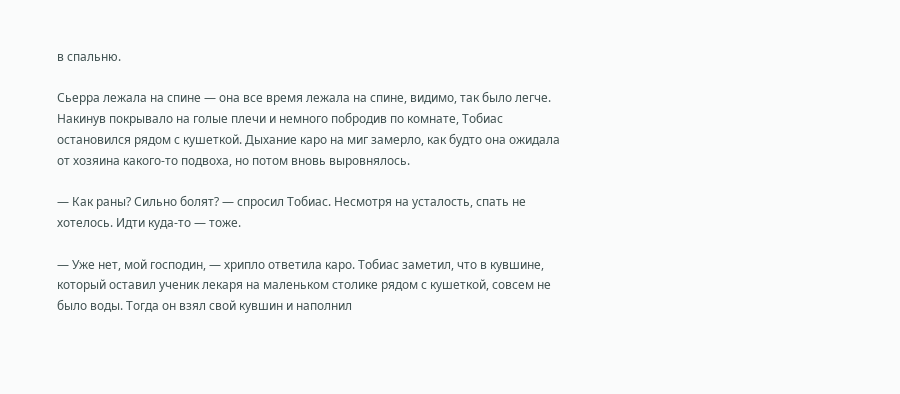в спальню.

Сьерра лежала на спине — она все время лежала на спине, видимо, так было легче. Накинув покрывало на голые плечи и немного побродив по комнате, Тобиас остановился рядом с кушеткой. Дыхание каро на миг замерло, как будто она ожидала от хозяина какого-то подвоха, но потом вновь выровнялось.

— Как раны? Сильно болят? — спросил Тобиас. Несмотря на усталость, спать не хотелось. Идти куда-то — тоже.

— Уже нет, мой господин, — хрипло ответила каро. Тобиас заметил, что в кувшине, который оставил ученик лекаря на маленьком столике рядом с кушеткой, совсем не было воды. Тогда он взял свой кувшин и наполнил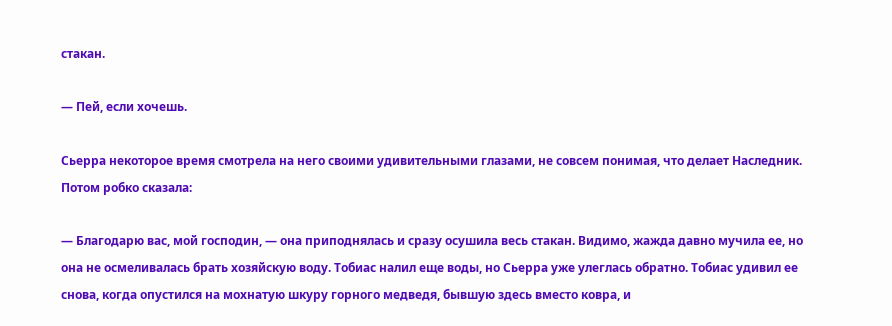стакан.

— Пей, если хочешь.

Сьерра некоторое время смотрела на него своими удивительными глазами, не совсем понимая, что делает Наследник. Потом робко сказала:

— Благодарю вас, мой господин, — она приподнялась и сразу осушила весь стакан. Видимо, жажда давно мучила ее, но она не осмеливалась брать хозяйскую воду. Тобиас налил еще воды, но Сьерра уже улеглась обратно. Тобиас удивил ее снова, когда опустился на мохнатую шкуру горного медведя, бывшую здесь вместо ковра, и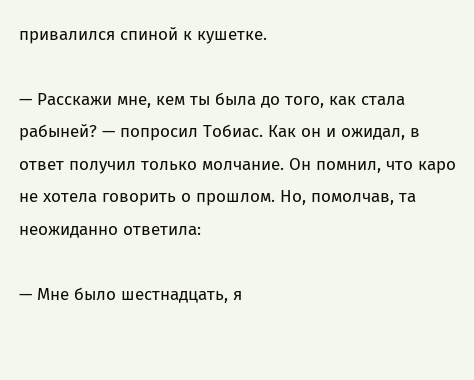привалился спиной к кушетке.

— Расскажи мне, кем ты была до того, как стала рабыней? — попросил Тобиас. Как он и ожидал, в ответ получил только молчание. Он помнил, что каро не хотела говорить о прошлом. Но, помолчав, та неожиданно ответила:

— Мне было шестнадцать, я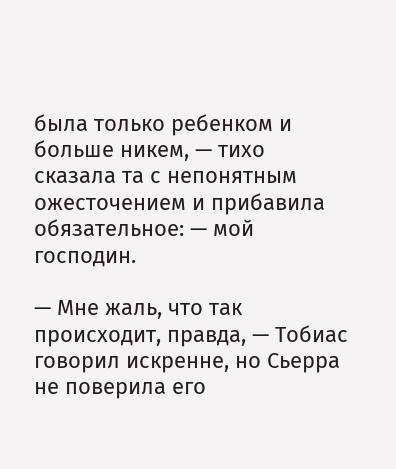была только ребенком и больше никем, — тихо сказала та с непонятным ожесточением и прибавила обязательное: — мой господин.

— Мне жаль, что так происходит, правда, — Тобиас говорил искренне, но Сьерра не поверила его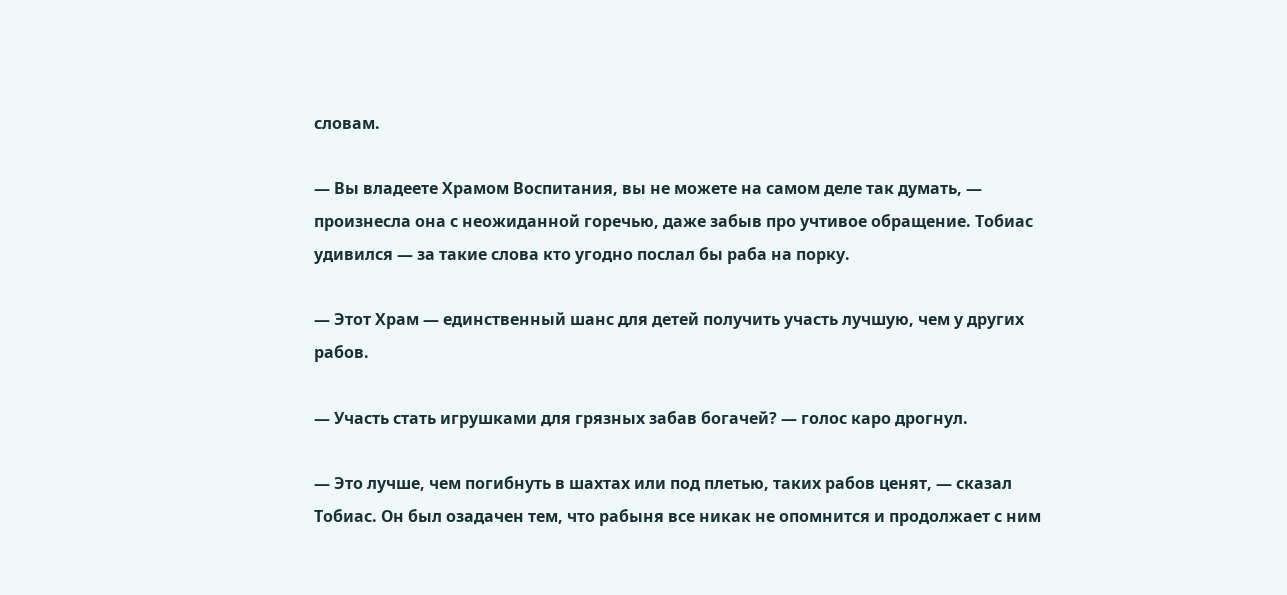словам.

— Вы владеете Храмом Воспитания, вы не можете на самом деле так думать, — произнесла она с неожиданной горечью, даже забыв про учтивое обращение. Тобиас удивился — за такие слова кто угодно послал бы раба на порку.

— Этот Храм — единственный шанс для детей получить участь лучшую, чем у других рабов.

— Участь стать игрушками для грязных забав богачей? — голос каро дрогнул.

— Это лучше, чем погибнуть в шахтах или под плетью, таких рабов ценят, — сказал Тобиас. Он был озадачен тем, что рабыня все никак не опомнится и продолжает с ним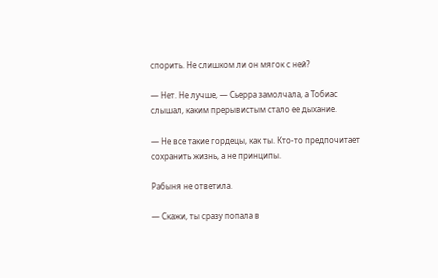спорить. Не слишком ли он мягок с ней?

— Нет. Не лучше, — Сьерра замолчала, а Тобиас слышал, каким прерывистым стало ее дыхание.

— Не все такие гордецы, как ты. Кто-то предпочитает сохранить жизнь, а не принципы.

Рабыня не ответила.

— Скажи, ты сразу попала в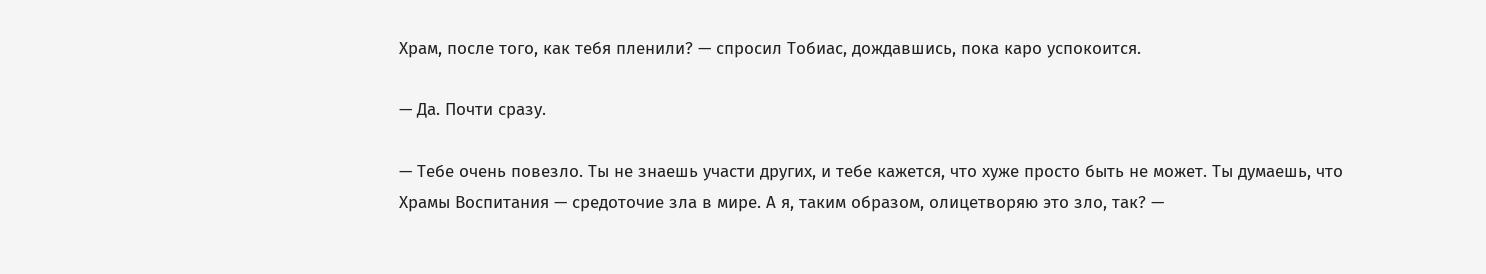Храм, после того, как тебя пленили? — спросил Тобиас, дождавшись, пока каро успокоится.

— Да. Почти сразу.

— Тебе очень повезло. Ты не знаешь участи других, и тебе кажется, что хуже просто быть не может. Ты думаешь, что Храмы Воспитания — средоточие зла в мире. А я, таким образом, олицетворяю это зло, так? —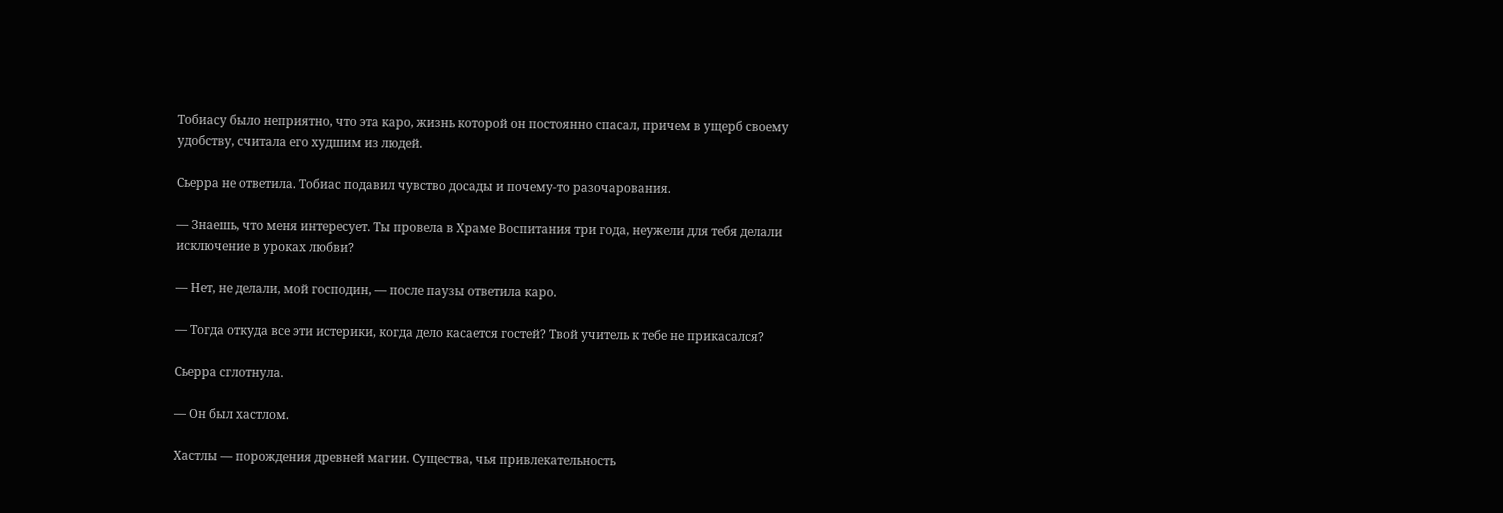Тобиасу было неприятно, что эта каро, жизнь которой он постоянно спасал, причем в ущерб своему удобству, считала его худшим из людей.

Сьерра не ответила. Тобиас подавил чувство досады и почему-то разочарования.

— Знаешь, что меня интересует. Ты провела в Храме Воспитания три года, неужели для тебя делали исключение в уроках любви?

— Нет, не делали, мой господин, — после паузы ответила каро.

— Тогда откуда все эти истерики, когда дело касается гостей? Твой учитель к тебе не прикасался?

Сьерра сглотнула.

— Он был хастлом.

Хастлы — порождения древней магии. Существа, чья привлекательность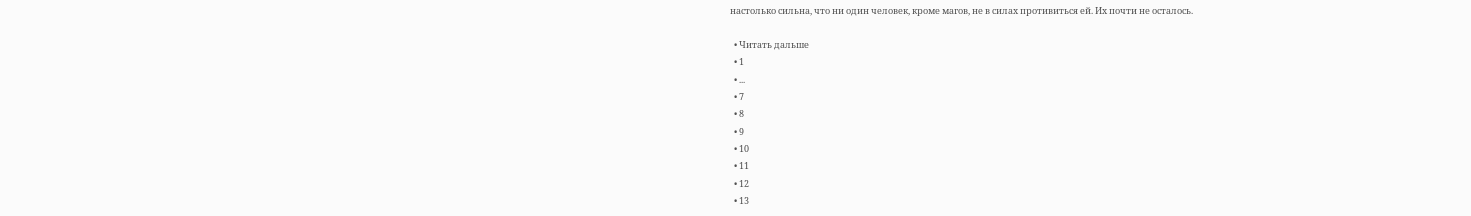настолько сильна, что ни один человек, кроме магов, не в силах противиться ей. Их почти не осталось.

  • Читать дальше
  • 1
  • ...
  • 7
  • 8
  • 9
  • 10
  • 11
  • 12
  • 13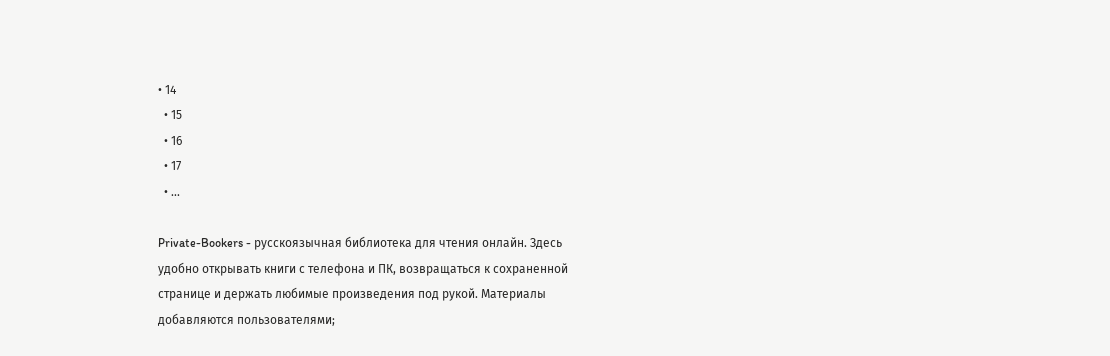• 14
  • 15
  • 16
  • 17
  • ...

Private-Bookers - русскоязычная библиотека для чтения онлайн. Здесь удобно открывать книги с телефона и ПК, возвращаться к сохраненной странице и держать любимые произведения под рукой. Материалы добавляются пользователями;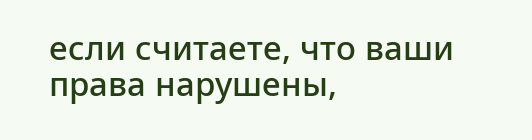если считаете, что ваши права нарушены,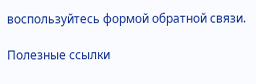воспользуйтесь формой обратной связи.

Полезные ссылки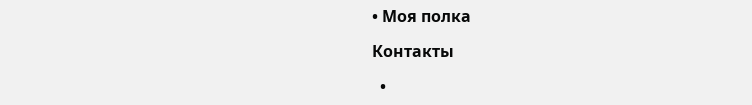• Моя полка

Контакты

  •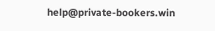help@private-bookers.win